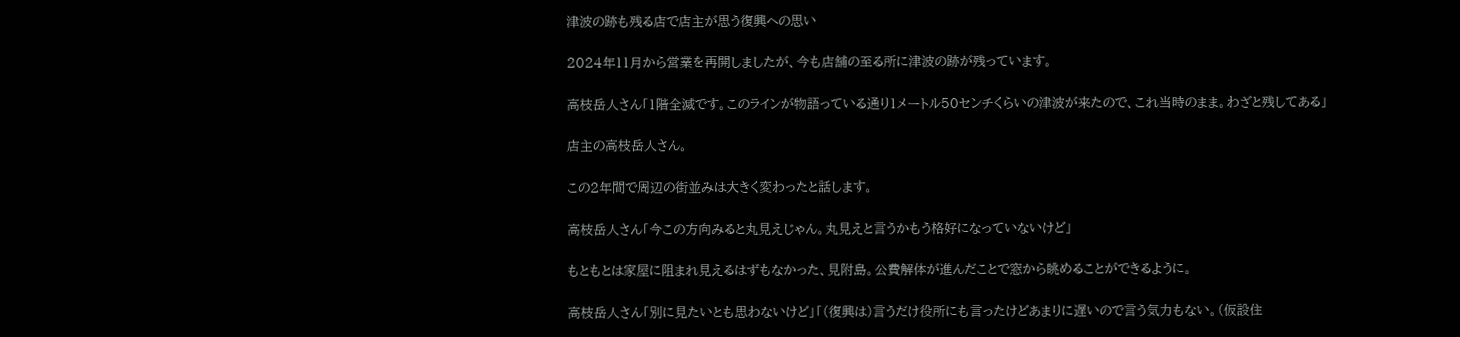津波の跡も残る店で店主が思う復興への思い

2024年11月から営業を再開しましたが、今も店舗の至る所に津波の跡が残っています。

高枝岳人さん「1階全滅です。このラインが物語っている通り1メートル50センチくらいの津波が来たので、これ当時のまま。わざと残してある」

店主の高枝岳人さん。

この2年間で周辺の街並みは大きく変わったと話します。

高枝岳人さん「今この方向みると丸見えじゃん。丸見えと言うかもう格好になっていないけど」

もともとは家屋に阻まれ見えるはずもなかった、見附島。公費解体が進んだことで窓から眺めることができるように。

高枝岳人さん「別に見たいとも思わないけど」「(復興は)言うだけ役所にも言ったけどあまりに遅いので言う気力もない。(仮設住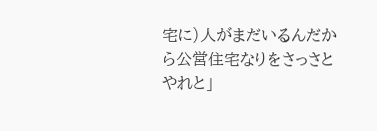宅に)人がまだいるんだから公営住宅なりをさっさとやれと」